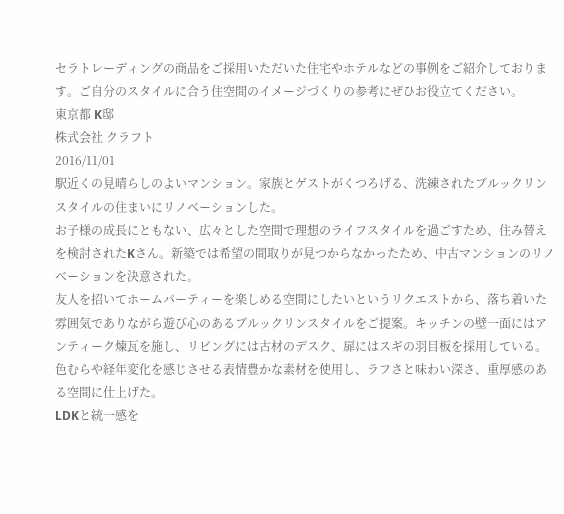セラトレーディングの商品をご採用いただいた住宅やホテルなどの事例をご紹介しております。ご自分のスタイルに合う住空間のイメージづくりの参考にぜひお役立てください。
東京都 K邸
株式会社 クラフト
2016/11/01
駅近くの見晴らしのよいマンション。家族とゲストがくつろげる、洗練されたブルックリンスタイルの住まいにリノベーションした。
お子様の成長にともない、広々とした空間で理想のライフスタイルを過ごすため、住み替えを検討されたKさん。新築では希望の間取りが見つからなかったため、中古マンションのリノベーションを決意された。
友人を招いてホームパーティーを楽しめる空間にしたいというリクエストから、落ち着いた雰囲気でありながら遊び心のあるブルックリンスタイルをご提案。キッチンの壁一面にはアンティーク煉瓦を施し、リビングには古材のデスク、扉にはスギの羽目板を採用している。色むらや経年変化を感じさせる表情豊かな素材を使用し、ラフさと味わい深さ、重厚感のある空間に仕上げた。
LDKと統一感を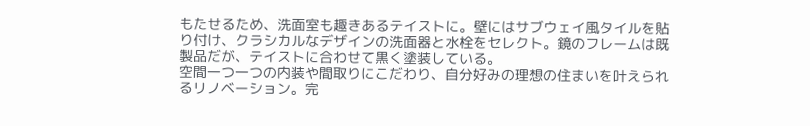もたせるため、洗面室も趣きあるテイストに。壁にはサブウェイ風タイルを貼り付け、クラシカルなデザインの洗面器と水栓をセレクト。鏡のフレームは既製品だが、テイストに合わせて黒く塗装している。
空間一つ一つの内装や間取りにこだわり、自分好みの理想の住まいを叶えられるリノベーション。完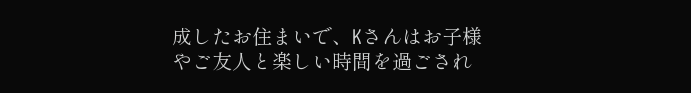成したお住まいで、Kさんはお子様やご友人と楽しい時間を過ごされ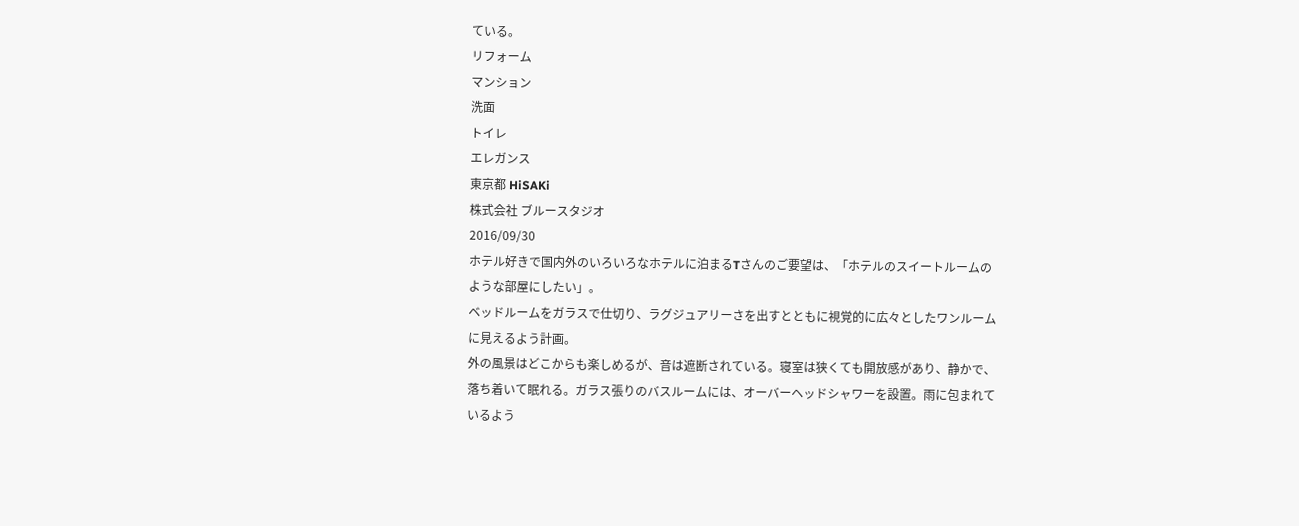ている。
リフォーム
マンション
洗面
トイレ
エレガンス
東京都 HiSAKi
株式会社 ブルースタジオ
2016/09/30
ホテル好きで国内外のいろいろなホテルに泊まるTさんのご要望は、「ホテルのスイートルームのような部屋にしたい」。
ベッドルームをガラスで仕切り、ラグジュアリーさを出すとともに視覚的に広々としたワンルームに見えるよう計画。
外の風景はどこからも楽しめるが、音は遮断されている。寝室は狭くても開放感があり、静かで、落ち着いて眠れる。ガラス張りのバスルームには、オーバーヘッドシャワーを設置。雨に包まれているよう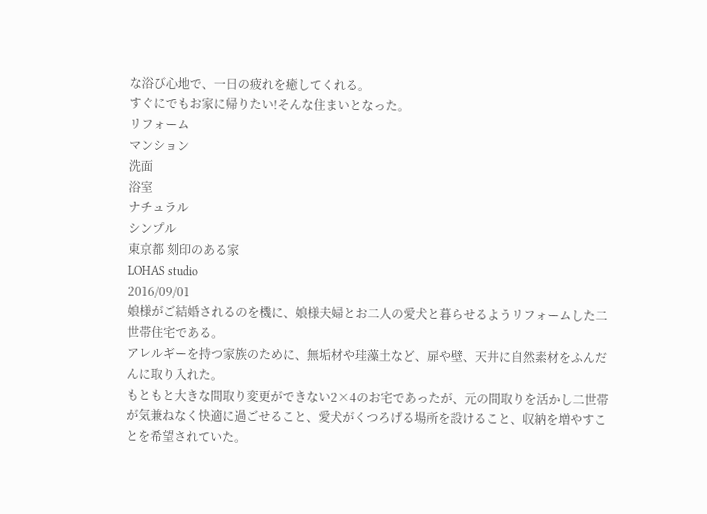な浴び心地で、一日の疲れを癒してくれる。
すぐにでもお家に帰りたい!そんな住まいとなった。
リフォーム
マンション
洗面
浴室
ナチュラル
シンプル
東京都 刻印のある家
LOHAS studio
2016/09/01
娘様がご結婚されるのを機に、娘様夫婦とお二人の愛犬と暮らせるようリフォームした二世帯住宅である。
アレルギーを持つ家族のために、無垢材や珪藻土など、扉や壁、天井に自然素材をふんだんに取り入れた。
もともと大きな間取り変更ができない2×4のお宅であったが、元の間取りを活かし二世帯が気兼ねなく快適に過ごせること、愛犬がくつろげる場所を設けること、収納を増やすことを希望されていた。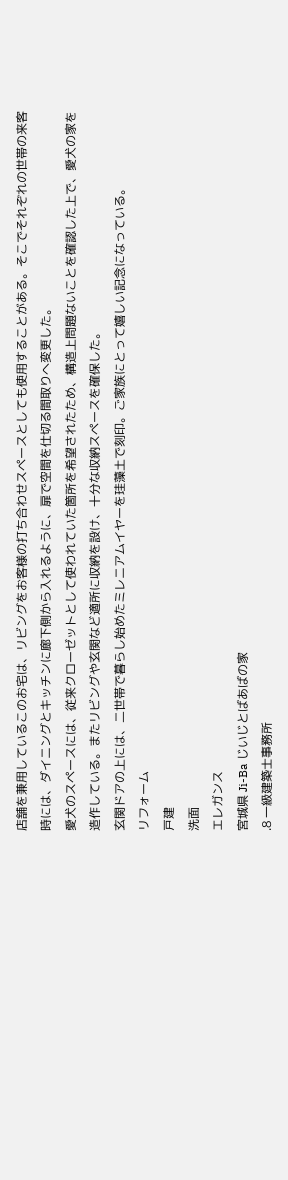店舗を兼用しているこのお宅は、リビングをお客様の打ち合わせスペースとしても使用することがある。そこでそれぞれの世帯の来客時には、ダイニングとキッチンに廊下側から入れるように、扉で空間を仕切る間取りへ変更した。
愛犬のスペースには、従来クローゼットとして使われていた箇所を希望されたため、構造上問題ないことを確認した上で、愛犬の家を造作している。またリビングや玄関など適所に収納を設け、十分な収納スペースを確保した。
玄関ドアの上には、二世帯で暮らし始めたミレニアムイヤーを珪藻土で刻印。ご家族にとって嬉しい記念になっている。
リフォーム
戸建
洗面
エレガンス
宮城県 Ji-Ba じいじとばあばの家
.8 一級建築士事務所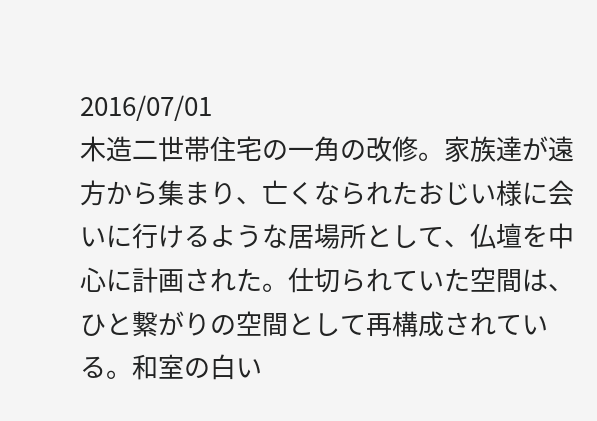2016/07/01
木造二世帯住宅の一角の改修。家族達が遠方から集まり、亡くなられたおじい様に会いに行けるような居場所として、仏壇を中心に計画された。仕切られていた空間は、ひと繋がりの空間として再構成されている。和室の白い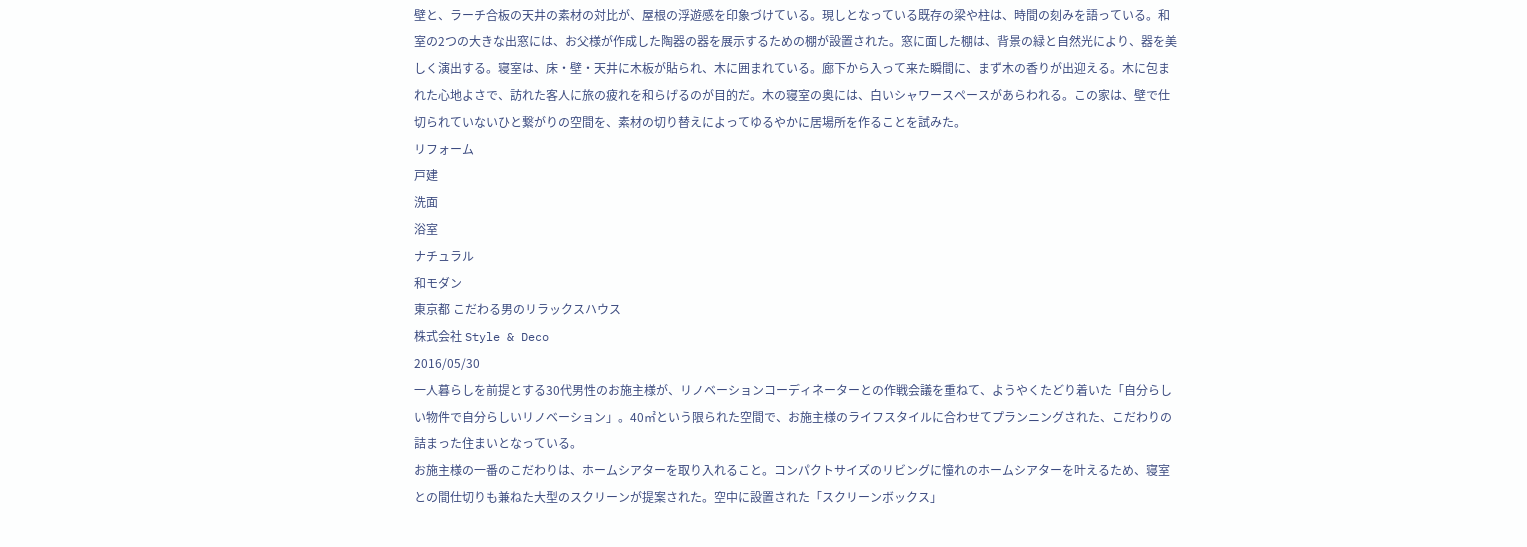壁と、ラーチ合板の天井の素材の対比が、屋根の浮遊感を印象づけている。現しとなっている既存の梁や柱は、時間の刻みを語っている。和室の2つの大きな出窓には、お父様が作成した陶器の器を展示するための棚が設置された。窓に面した棚は、背景の緑と自然光により、器を美しく演出する。寝室は、床・壁・天井に木板が貼られ、木に囲まれている。廊下から入って来た瞬間に、まず木の香りが出迎える。木に包まれた心地よさで、訪れた客人に旅の疲れを和らげるのが目的だ。木の寝室の奥には、白いシャワースペースがあらわれる。この家は、壁で仕切られていないひと繋がりの空間を、素材の切り替えによってゆるやかに居場所を作ることを試みた。
リフォーム
戸建
洗面
浴室
ナチュラル
和モダン
東京都 こだわる男のリラックスハウス
株式会社 Style & Deco
2016/05/30
一人暮らしを前提とする30代男性のお施主様が、リノベーションコーディネーターとの作戦会議を重ねて、ようやくたどり着いた「自分らしい物件で自分らしいリノベーション」。40㎡という限られた空間で、お施主様のライフスタイルに合わせてプランニングされた、こだわりの詰まった住まいとなっている。
お施主様の一番のこだわりは、ホームシアターを取り入れること。コンパクトサイズのリビングに憧れのホームシアターを叶えるため、寝室との間仕切りも兼ねた大型のスクリーンが提案された。空中に設置された「スクリーンボックス」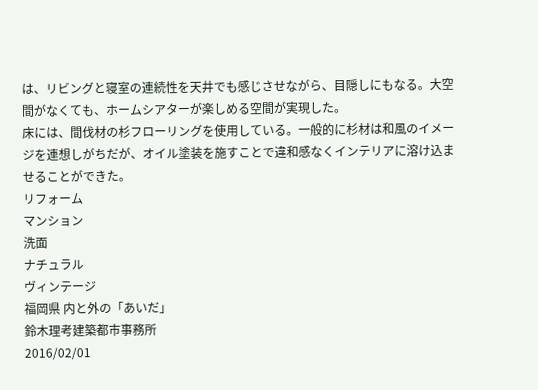は、リビングと寝室の連続性を天井でも感じさせながら、目隠しにもなる。大空間がなくても、ホームシアターが楽しめる空間が実現した。
床には、間伐材の杉フローリングを使用している。一般的に杉材は和風のイメージを連想しがちだが、オイル塗装を施すことで違和感なくインテリアに溶け込ませることができた。
リフォーム
マンション
洗面
ナチュラル
ヴィンテージ
福岡県 内と外の「あいだ」
鈴木理考建築都市事務所
2016/02/01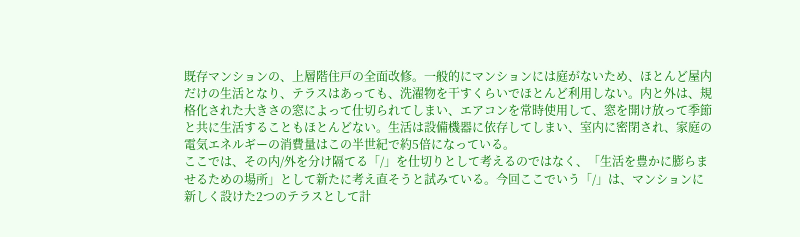既存マンションの、上層階住戸の全面改修。一般的にマンションには庭がないため、ほとんど屋内だけの生活となり、テラスはあっても、洗濯物を干すくらいでほとんど利用しない。内と外は、規格化された大きさの窓によって仕切られてしまい、エアコンを常時使用して、窓を開け放って季節と共に生活することもほとんどない。生活は設備機器に依存してしまい、室内に密閉され、家庭の電気エネルギーの消費量はこの半世紀で約5倍になっている。
ここでは、その内/外を分け隔てる「/」を仕切りとして考えるのではなく、「生活を豊かに膨らませるための場所」として新たに考え直そうと試みている。今回ここでいう「/」は、マンションに新しく設けた2つのテラスとして計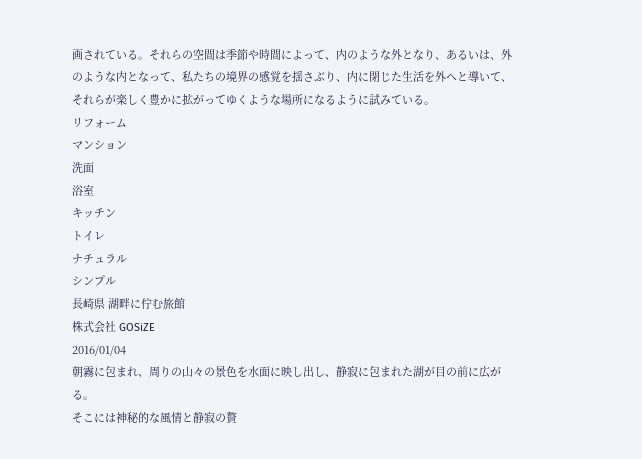画されている。それらの空間は季節や時間によって、内のような外となり、あるいは、外のような内となって、私たちの境界の感覚を揺さぶり、内に閉じた生活を外へと導いて、それらが楽しく豊かに拡がってゆくような場所になるように試みている。
リフォーム
マンション
洗面
浴室
キッチン
トイレ
ナチュラル
シンプル
長崎県 湖畔に佇む旅館
株式会社 GOSiZE
2016/01/04
朝霧に包まれ、周りの山々の景色を水面に映し出し、静寂に包まれた湖が目の前に広がる。
そこには神秘的な風情と静寂の贅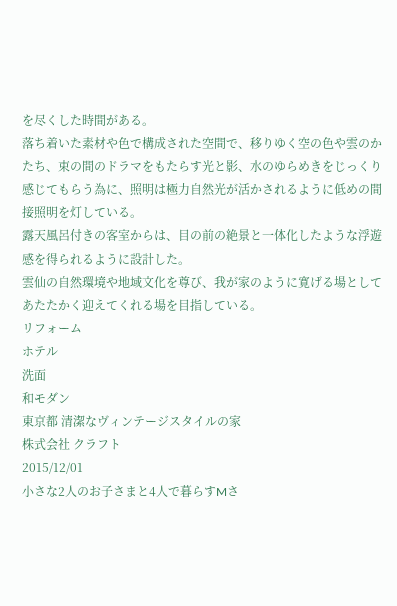を尽くした時間がある。
落ち着いた素材や色で構成された空間で、移りゆく空の色や雲のかたち、束の間のドラマをもたらす光と影、水のゆらめきをじっくり感じてもらう為に、照明は極力自然光が活かされるように低めの間接照明を灯している。
露天風呂付きの客室からは、目の前の絶景と一体化したような浮遊感を得られるように設計した。
雲仙の自然環境や地域文化を尊び、我が家のように寛げる場としてあたたかく迎えてくれる場を目指している。
リフォーム
ホテル
洗面
和モダン
東京都 清潔なヴィンテージスタイルの家
株式会社 クラフト
2015/12/01
小さな2人のお子さまと4人で暮らすMさ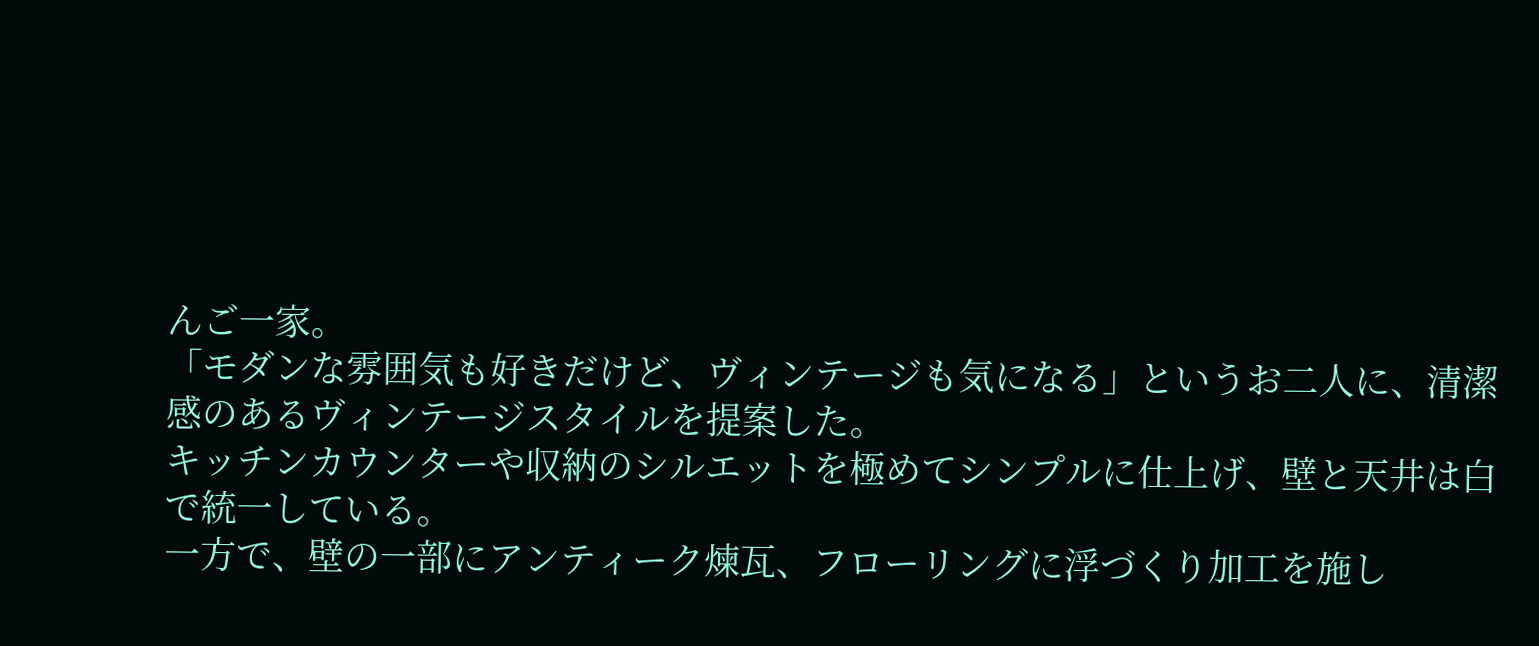んご一家。
「モダンな雰囲気も好きだけど、ヴィンテージも気になる」というお二人に、清潔感のあるヴィンテージスタイルを提案した。
キッチンカウンターや収納のシルエットを極めてシンプルに仕上げ、壁と天井は白で統一している。
一方で、壁の一部にアンティーク煉瓦、フローリングに浮づくり加工を施し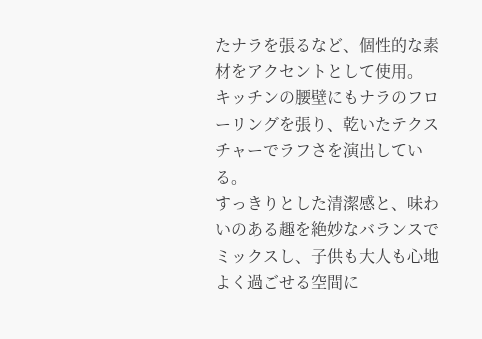たナラを張るなど、個性的な素材をアクセントとして使用。
キッチンの腰壁にもナラのフローリングを張り、乾いたテクスチャーでラフさを演出している。
すっきりとした清潔感と、味わいのある趣を絶妙なバランスでミックスし、子供も大人も心地よく過ごせる空間に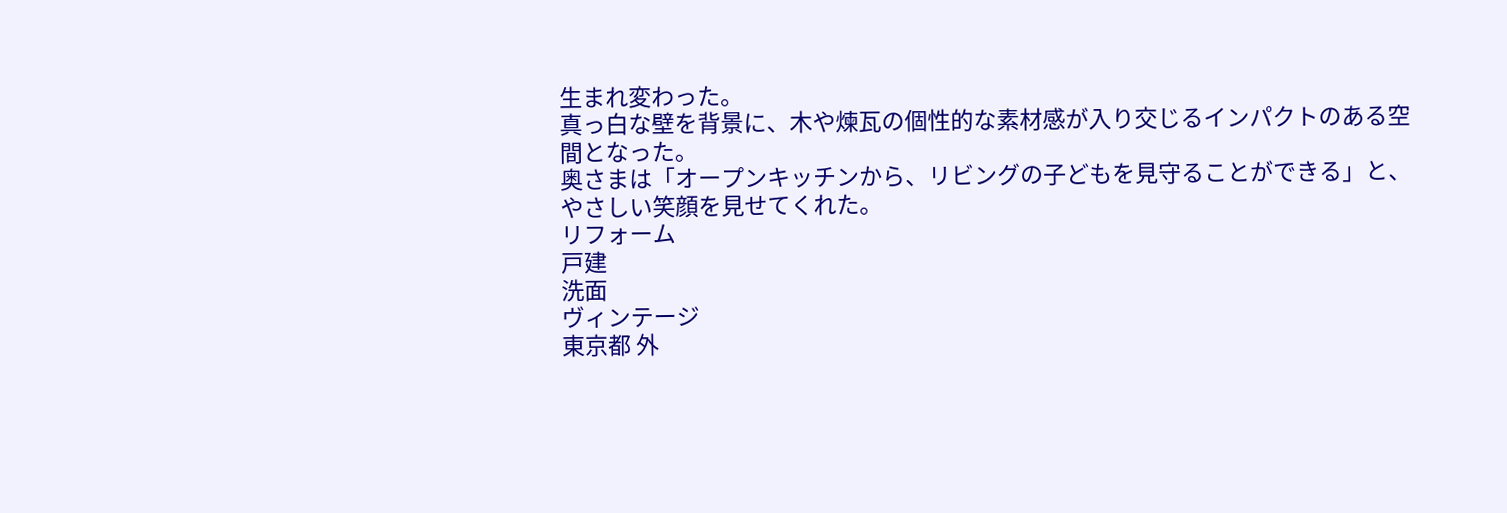生まれ変わった。
真っ白な壁を背景に、木や煉瓦の個性的な素材感が入り交じるインパクトのある空間となった。
奥さまは「オープンキッチンから、リビングの子どもを見守ることができる」と、やさしい笑顔を見せてくれた。
リフォーム
戸建
洗面
ヴィンテージ
東京都 外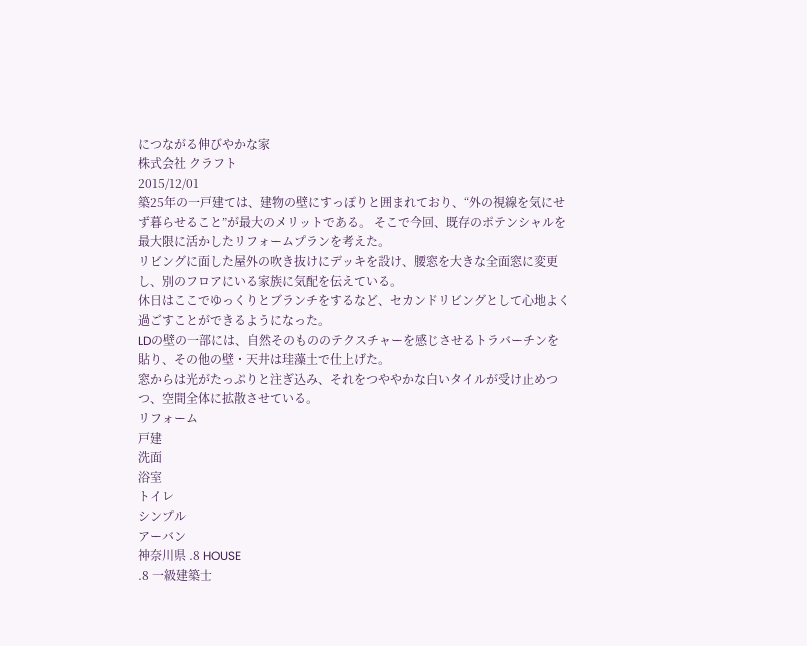につながる伸びやかな家
株式会社 クラフト
2015/12/01
築25年の一戸建ては、建物の壁にすっぽりと囲まれており、“外の視線を気にせず暮らせること”が最大のメリットである。 そこで今回、既存のポテンシャルを最大限に活かしたリフォームプランを考えた。
リビングに面した屋外の吹き抜けにデッキを設け、腰窓を大きな全面窓に変更し、別のフロアにいる家族に気配を伝えている。
休日はここでゆっくりとブランチをするなど、セカンドリビングとして心地よく過ごすことができるようになった。
LDの壁の一部には、自然そのもののテクスチャーを感じさせるトラバーチンを貼り、その他の壁・天井は珪藻土で仕上げた。
窓からは光がたっぷりと注ぎ込み、それをつややかな白いタイルが受け止めつつ、空間全体に拡散させている。
リフォーム
戸建
洗面
浴室
トイレ
シンプル
アーバン
神奈川県 .8 HOUSE
.8 一級建築士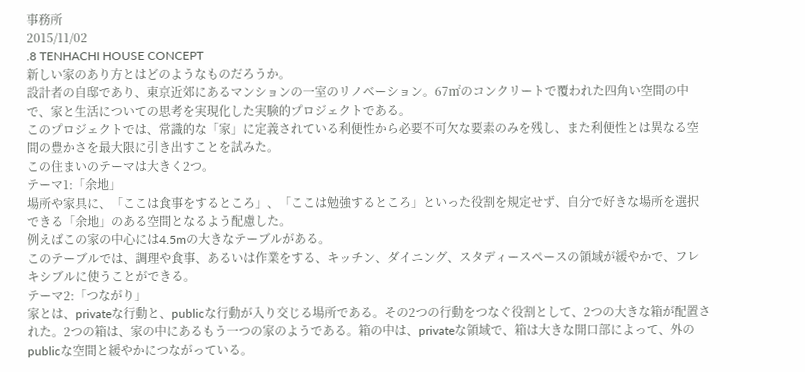事務所
2015/11/02
.8 TENHACHI HOUSE CONCEPT
新しい家のあり方とはどのようなものだろうか。
設計者の自邸であり、東京近郊にあるマンションの一室のリノベーション。67㎡のコンクリートで覆われた四角い空間の中で、家と生活についての思考を実現化した実験的プロジェクトである。
このプロジェクトでは、常識的な「家」に定義されている利便性から必要不可欠な要素のみを残し、また利便性とは異なる空間の豊かさを最大限に引き出すことを試みた。
この住まいのテーマは大きく2つ。
テーマ1:「余地」
場所や家具に、「ここは食事をするところ」、「ここは勉強するところ」といった役割を規定せず、自分で好きな場所を選択できる「余地」のある空間となるよう配慮した。
例えばこの家の中心には4.5mの大きなテーブルがある。
このテーブルでは、調理や食事、あるいは作業をする、キッチン、ダイニング、スタディースペースの領域が緩やかで、フレキシブルに使うことができる。
テーマ2:「つながり」
家とは、privateな行動と、publicな行動が入り交じる場所である。その2つの行動をつなぐ役割として、2つの大きな箱が配置された。2つの箱は、家の中にあるもう一つの家のようである。箱の中は、privateな領域で、箱は大きな開口部によって、外のpublicな空間と緩やかにつながっている。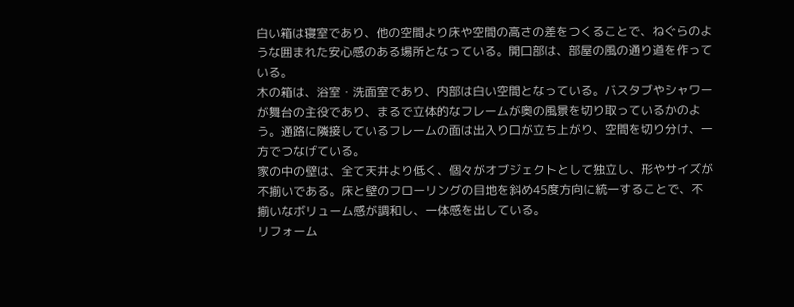白い箱は寝室であり、他の空間より床や空間の高さの差をつくることで、ねぐらのような囲まれた安心感のある場所となっている。開口部は、部屋の風の通り道を作っている。
木の箱は、浴室・洗面室であり、内部は白い空間となっている。バスタブやシャワーが舞台の主役であり、まるで立体的なフレームが奥の風景を切り取っているかのよう。通路に隣接しているフレームの面は出入り口が立ち上がり、空間を切り分け、一方でつなげている。
家の中の壁は、全て天井より低く、個々がオブジェクトとして独立し、形やサイズが不揃いである。床と壁のフローリングの目地を斜め45度方向に統一することで、不揃いなボリューム感が調和し、一体感を出している。
リフォーム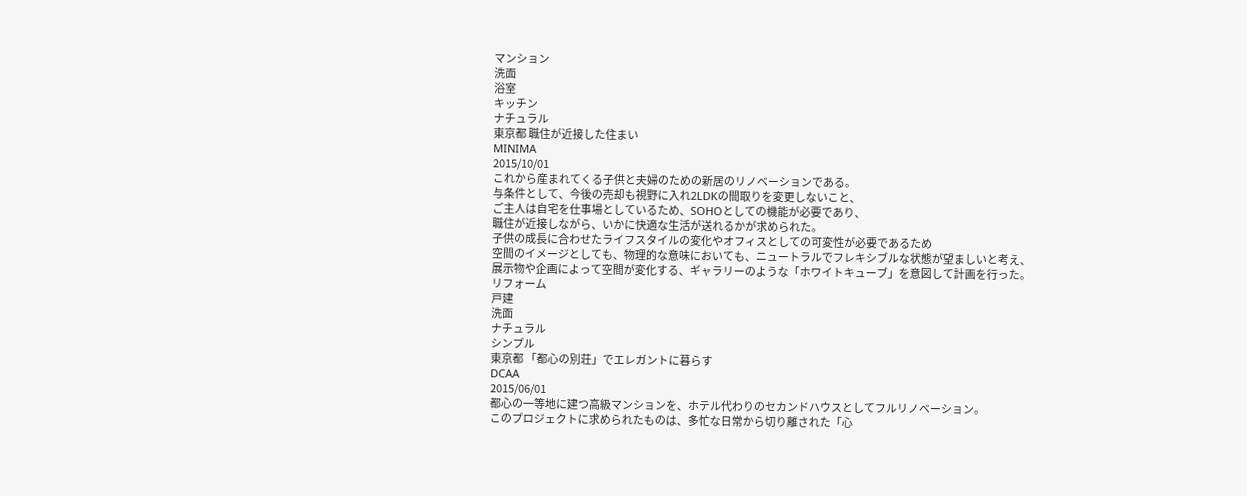マンション
洗面
浴室
キッチン
ナチュラル
東京都 職住が近接した住まい
MINIMA
2015/10/01
これから産まれてくる子供と夫婦のための新居のリノベーションである。
与条件として、今後の売却も視野に入れ2LDKの間取りを変更しないこと、
ご主人は自宅を仕事場としているため、SOHOとしての機能が必要であり、
職住が近接しながら、いかに快適な生活が送れるかが求められた。
子供の成長に合わせたライフスタイルの変化やオフィスとしての可変性が必要であるため
空間のイメージとしても、物理的な意味においても、ニュートラルでフレキシブルな状態が望ましいと考え、
展示物や企画によって空間が変化する、ギャラリーのような「ホワイトキューブ」を意図して計画を行った。
リフォーム
戸建
洗面
ナチュラル
シンプル
東京都 「都心の別荘」でエレガントに暮らす
DCAA
2015/06/01
都心の一等地に建つ高級マンションを、ホテル代わりのセカンドハウスとしてフルリノベーション。
このプロジェクトに求められたものは、多忙な日常から切り離された「心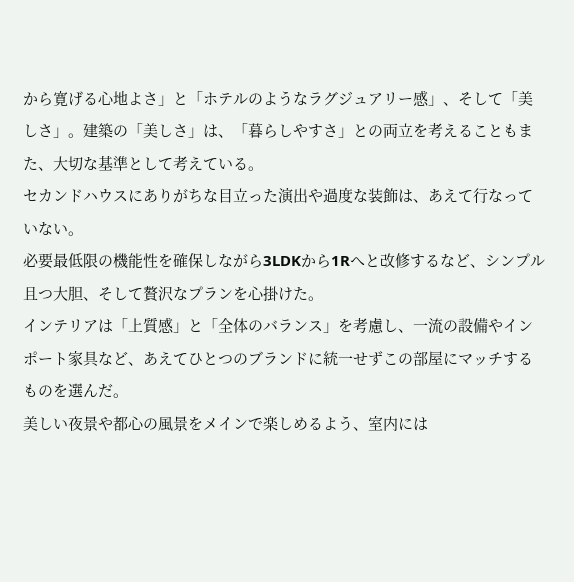から寛げる心地よさ」と「ホテルのようなラグジュアリー感」、そして「美しさ」。建築の「美しさ」は、「暮らしやすさ」との両立を考えることもまた、大切な基準として考えている。
セカンドハウスにありがちな目立った演出や過度な装飾は、あえて行なっていない。
必要最低限の機能性を確保しながら3LDKから1Rへと改修するなど、シンプル且つ大胆、そして贅沢なプランを心掛けた。
インテリアは「上質感」と「全体のバランス」を考慮し、一流の設備やインポート家具など、あえてひとつのブランドに統一せずこの部屋にマッチするものを選んだ。
美しい夜景や都心の風景をメインで楽しめるよう、室内には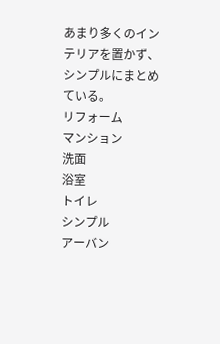あまり多くのインテリアを置かず、シンプルにまとめている。
リフォーム
マンション
洗面
浴室
トイレ
シンプル
アーバン